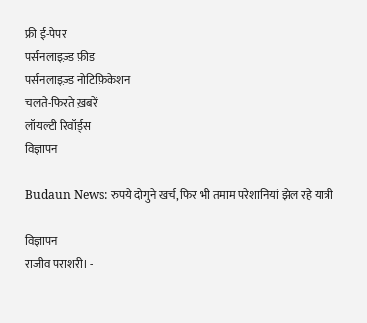फ्री ई-पेपर
पर्सनलाइज़्ड फ़ीड
पर्सनलाइज़्ड नोटिफ़िकेशन
चलते-फिरते ख़बरें
लॉयल्टी रिवॉर्ड्स
विज्ञापन

Budaun News: रुपये दोगुने खर्च, फिर भी तमाम परेशानियां झेल रहे यात्री

विज्ञापन
राजीव पराशरी। -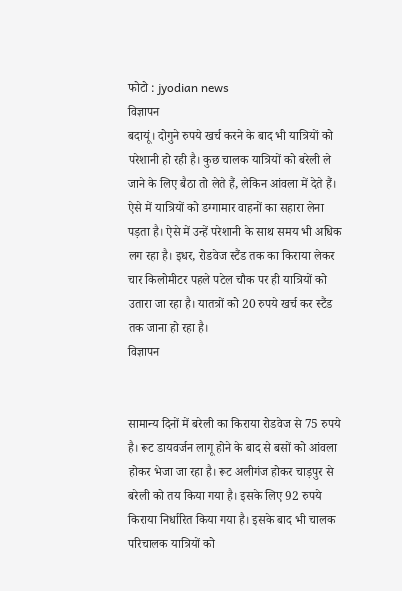फोटो : jyodian news
विज्ञापन
बदायूं। दोगुने रुपये खर्च करने के बाद भी यात्रियों को परेशानी हो रही है। कुछ चालक यात्रियों को बरेली ले जाने के लिए बैठा तो लेते हैं, लेकिन आंवला में देते हैं। ऐसे में यात्रियों को डग्गामार वाहनों का सहारा लेना पड़ता है। ऐसे में उन्हें परेशानी के साथ समय भी अधिक लग रहा है। इधर, रोडवेज स्टैंड तक का किराया लेकर चार किलोमीटर पहले पटेल चौक पर ही यात्रियों को उतारा जा रहा है। यातत्रों को 20 रुपये खर्च कर स्टैंड तक जाना हो रहा है।
विज्ञापन


सामान्य दिनों में बरेली का किराया रोडवेज से 75 रुपये है। रूट डायवर्जन लागू होने के बाद से बसों को आंवला होकर भेजा जा रहा है। रूट अलीगंज होकर चाड़पुर से बरेली को तय किया गया है। इसके लिए 92 रुपये किराया निर्धारित किया गया है। इसके बाद भी चालक परिचालक यात्रियों को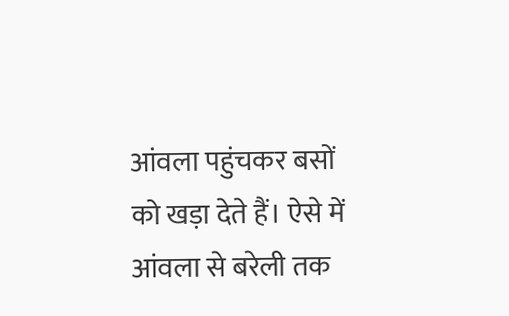आंवला पहुंचकर बसों को खड़ा देते हैं। ऐसे में आंवला से बरेली तक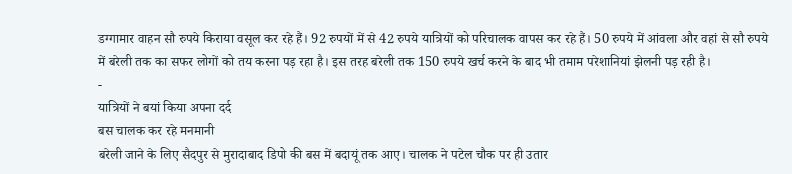डग्गामार वाहन सौ रुपये किराया वसूल कर रहे हैं। 92 रुपयों में से 42 रुपये यात्रियों को परिचालक वापस कर रहे हैं। 50 रुपये में आंवला और वहां से सौ रुपये में बरेली तक का सफर लोगों को तय करना पड़ रहा है। इस तरह बरेली तक 150 रुपये खर्च करने के बाद भी तमाम परेशानियां झेलनी पड़ रही है।
-
यात्रियों ने बयां किया अपना दर्द
बस चालक कर रहे मनमानी
बरेली जाने के लिए सैदपुर से मुरादाबाद डिपो की बस में बदायूं तक आए। चालक ने पटेल चौक पर ही उतार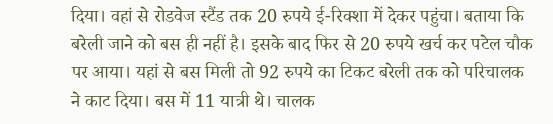दिया। वहां से रोडवेज स्टैंड तक 20 रुपये ई-रिक्शा में देकर पहुंचा। बताया कि बरेली जाने को बस ही नहीं है। इसके बाद फिर से 20 रुपये खर्च कर पटेल चौक पर आया। यहां से बस मिली तो 92 रुपये का टिकट बरेली तक को परिचालक ने काट दिया। बस में 11 यात्री थे। चालक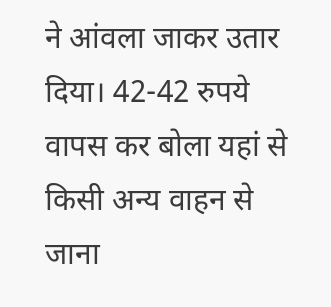ने आंवला जाकर उतार दिया। 42-42 रुपये वापस कर बोला यहां से किसी अन्य वाहन से जाना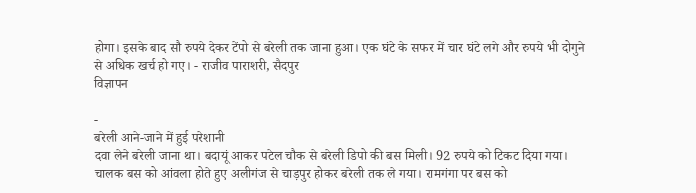होगा। इसके बाद सौ रुपये देकर टेंपो से बरेली तक जाना हुआ। एक घंटे के सफर में चार घंटे लगे और रुपये भी दोगुने से अधिक खर्च हो गए। - राजीव पाराशरी, सैदपुर
विज्ञापन

-
बरेली आने-जाने में हुई परेशानी
दवा लेने बरेली जाना था। बदायूं आकर पटेल चौक से बरेली डिपो की बस मिली। 92 रुपये को टिकट दिया गया। चालक बस को आंवला होते हुए अलीगंज से चाड़पुर होकर बरेली तक ले गया। रामगंगा पर बस को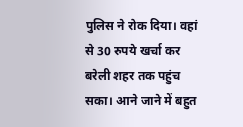पुलिस ने रोक दिया। वहां से 30 रुपये खर्चा कर बरेली शहर तक पहुंच सका। आने जाने में बहुत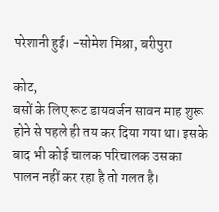परेशानी हुई। -सोमेश मिश्रा, बरीपुरा

कोट,
बसों के लिए रूट डायवर्जन सावन माह शुरू होने से पहले ही तय कर दिया गया था। इसके बाद भी कोई चालक परिचालक उसका पालन नहीं कर रहा है तो गलत है।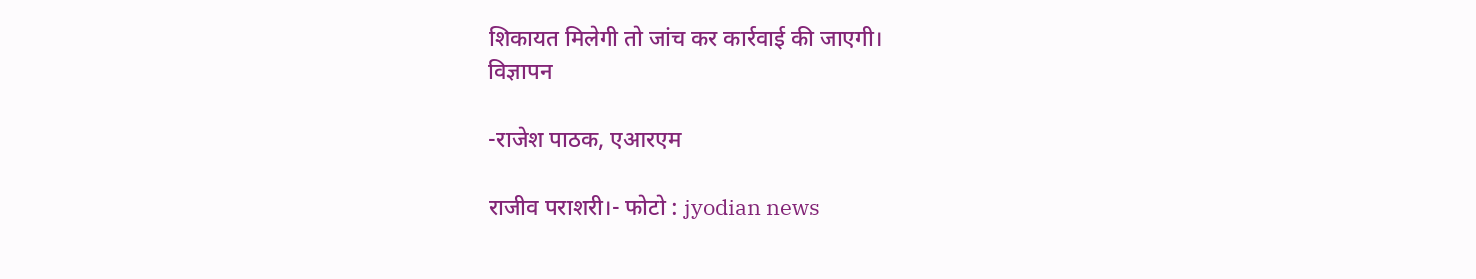शिकायत मिलेगी तो जांच कर कार्रवाई की जाएगी।
विज्ञापन

-राजेश पाठक, एआरएम

राजीव पराशरी।- फोटो : jyodian news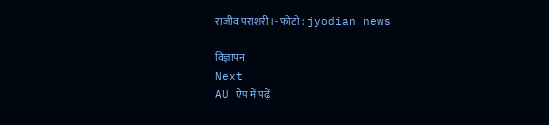राजीव पराशरी।- फोटो : jyodian news

विज्ञापन
Next
AU ऐप में पढ़ें